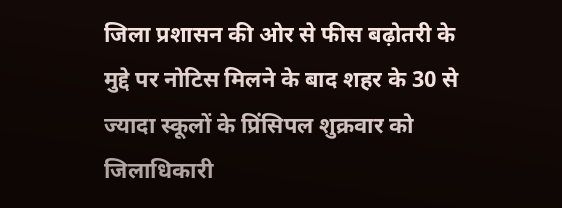जिला प्रशासन की ओर से फीस बढ़ोतरी के मुद्दे पर नोटिस मिलने के बाद शहर के 30 से ज्यादा स्कूलों के प्रिंसिपल शुक्रवार को जिलाधिकारी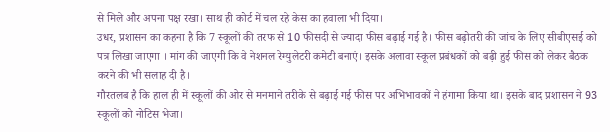से मिले और अपना पक्ष रखा। साथ ही कोर्ट में चल रहे केस का हवाला भी दिया।
उधर, प्रशासन का कहना है कि 7 स्कूलों की तरफ से 10 फीसदी से ज्यादा फीस बढ़ाई गई है। फीस बढ़ोतरी की जांच के लिए सीबीएसई को पत्र लिखा जाएगा । मांग की जाएगी कि वे नेशनल रेग्युलेटरी कमेटी बनाएं। इसके अलावा स्कूल प्रबंधकों को बढ़ी हुई फीस को लेकर बैठक करने की भी सलाह दी है।
गौरतलब है कि हाल ही में स्कूलों की ओर से मनमाने तरीके से बढ़ाई गई फीस पर अभिभावकों ने हंगामा किया था। इसके बाद प्रशासन ने 93 स्कूलों को नोटिस भेजा।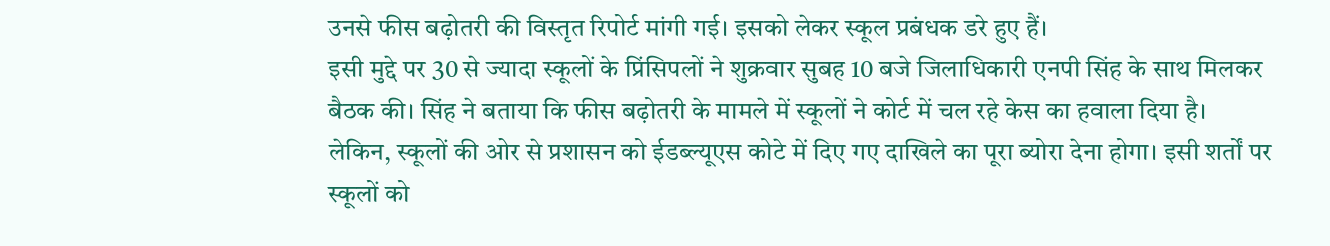उनसे फीस बढ़ोतरी की विस्तृत रिपोर्ट मांगी गई। इसको लेकर स्कूल प्रबंधक डरे हुए हैं।
इसी मुद्दे पर 30 से ज्यादा स्कूलों के प्रिंसिपलों ने शुक्रवार सुबह 10 बजे जिलाधिकारी एनपी सिंह के साथ मिलकर बैठक की। सिंह ने बताया कि फीस बढ़ोतरी के मामले में स्कूलों ने कोर्ट में चल रहे केस का हवाला दिया है।
लेकिन, स्कूलों की ओर से प्रशासन को ईडब्ल्यूएस कोटे में दिए गए दाखिले का पूरा ब्योरा देना होगा। इसी शर्तों पर स्कूलों को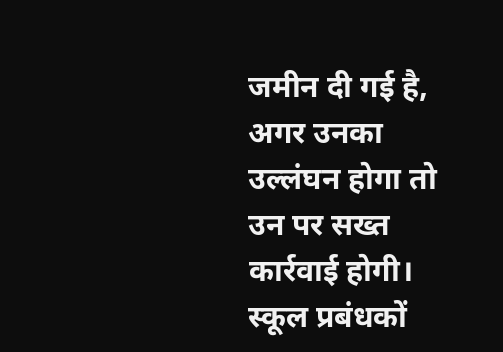जमीन दी गई है, अगर उनका उल्लंघन होगा तो उन पर सख्त कार्रवाई होगी।
स्कूल प्रबंधकों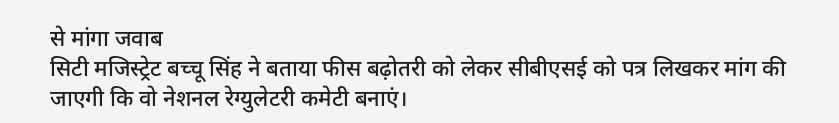से मांगा जवाब
सिटी मजिस्ट्रेट बच्चू सिंह ने बताया फीस बढ़ोतरी को लेकर सीबीएसई को पत्र लिखकर मांग की जाएगी कि वो नेशनल रेग्युलेटरी कमेटी बनाएं।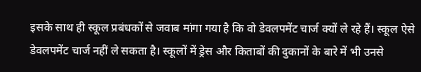इसके साथ ही स्कूल प्रबंधकों से जवाब मांगा गया है कि वो डेवलपमेंट चार्ज क्यों ले रहे हैं। स्कूल ऐसे डेवलपमेंट चार्ज नहीं ले सकता है। स्कूलों में ड्रेस और किताबों की दुकानों के बारे में भी उनसे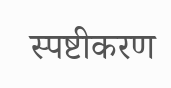स्पष्टीकरण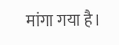मांगा गया है।